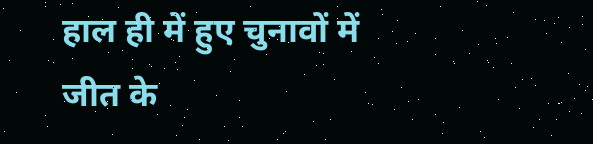हाल ही में हुए चुनावों में जीत के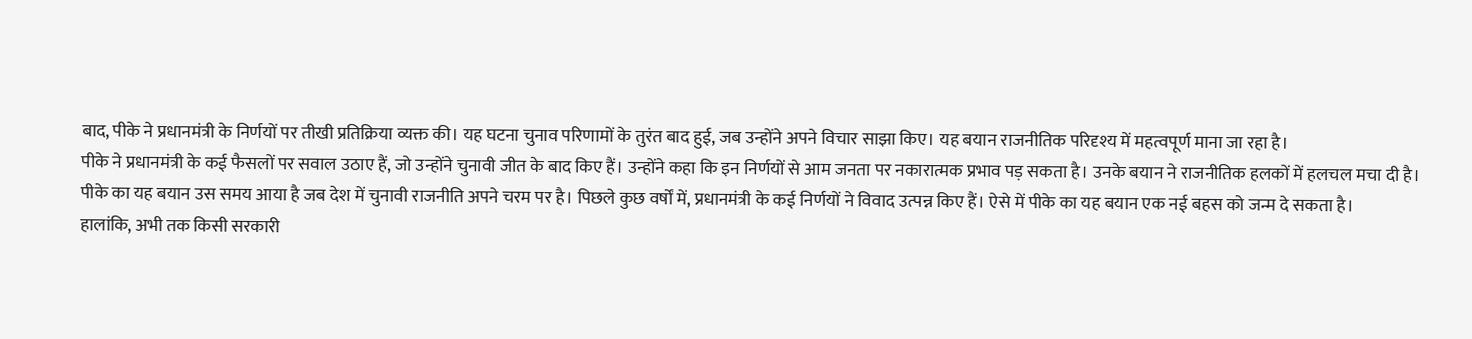बाद, पीके ने प्रधानमंत्री के निर्णयों पर तीखी प्रतिक्रिया व्यक्त की। यह घटना चुनाव परिणामों के तुरंत बाद हुई, जब उन्होंने अपने विचार साझा किए। यह बयान राजनीतिक परिदृश्य में महत्वपूर्ण माना जा रहा है।
पीके ने प्रधानमंत्री के कई फैसलों पर सवाल उठाए हैं, जो उन्होंने चुनावी जीत के बाद किए हैं। उन्होंने कहा कि इन निर्णयों से आम जनता पर नकारात्मक प्रभाव पड़ सकता है। उनके बयान ने राजनीतिक हलकों में हलचल मचा दी है।
पीके का यह बयान उस समय आया है जब देश में चुनावी राजनीति अपने चरम पर है। पिछले कुछ वर्षों में, प्रधानमंत्री के कई निर्णयों ने विवाद उत्पन्न किए हैं। ऐसे में पीके का यह बयान एक नई बहस को जन्म दे सकता है।
हालांकि, अभी तक किसी सरकारी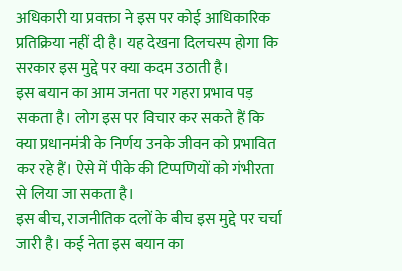अधिकारी या प्रवक्ता ने इस पर कोई आधिकारिक प्रतिक्रिया नहीं दी है। यह देखना दिलचस्प होगा कि सरकार इस मुद्दे पर क्या कदम उठाती है।
इस बयान का आम जनता पर गहरा प्रभाव पड़ सकता है। लोग इस पर विचार कर सकते हैं कि क्या प्रधानमंत्री के निर्णय उनके जीवन को प्रभावित कर रहे हैं। ऐसे में पीके की टिप्पणियों को गंभीरता से लिया जा सकता है।
इस बीच, राजनीतिक दलों के बीच इस मुद्दे पर चर्चा जारी है। कई नेता इस बयान का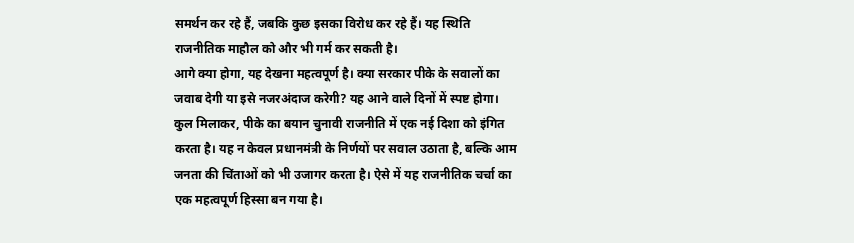समर्थन कर रहे हैं, जबकि कुछ इसका विरोध कर रहे हैं। यह स्थिति राजनीतिक माहौल को और भी गर्म कर सकती है।
आगे क्या होगा, यह देखना महत्वपूर्ण है। क्या सरकार पीके के सवालों का जवाब देगी या इसे नजरअंदाज करेगी? यह आने वाले दिनों में स्पष्ट होगा।
कुल मिलाकर, पीके का बयान चुनावी राजनीति में एक नई दिशा को इंगित करता है। यह न केवल प्रधानमंत्री के निर्णयों पर सवाल उठाता है, बल्कि आम जनता की चिंताओं को भी उजागर करता है। ऐसे में यह राजनीतिक चर्चा का एक महत्वपूर्ण हिस्सा बन गया है।